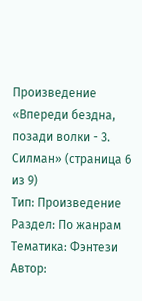Произведение «Впереди бездна, позади волки - 3. Силман» (страница 6 из 9)
Тип: Произведение
Раздел: По жанрам
Тематика: Фэнтези
Автор: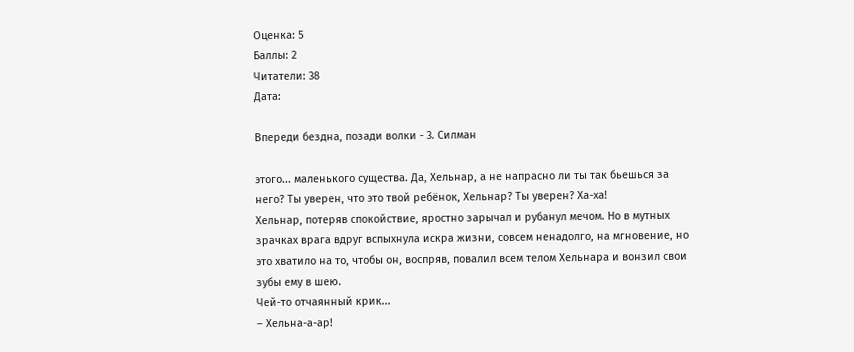Оценка: 5
Баллы: 2
Читатели: 38
Дата:

Впереди бездна, позади волки - 3. Силман

этого... маленького существа. Да, Хельнар, а не напрасно ли ты так бьешься за него? Ты уверен, что это твой ребёнок, Хельнар? Ты уверен? Ха-ха!
Хельнар, потеряв спокойствие, яростно зарычал и рубанул мечом. Но в мутных зрачках врага вдруг вспыхнула искра жизни, совсем ненадолго, на мгновение, но это хватило на то, чтобы он, воспряв, повалил всем телом Хельнара и вонзил свои зубы ему в шею.
Чей-то отчаянный крик...
– Хельна-а-ар!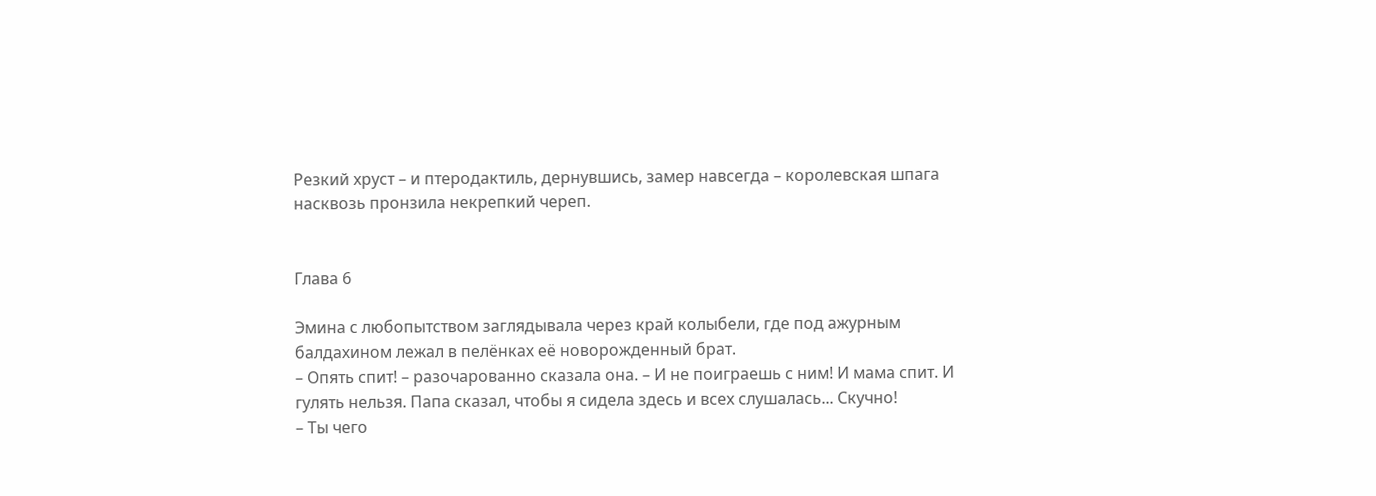Резкий хруст – и птеродактиль, дернувшись, замер навсегда – королевская шпага насквозь пронзила некрепкий череп.


Глава 6

Эмина с любопытством заглядывала через край колыбели, где под ажурным балдахином лежал в пелёнках её новорожденный брат.
– Опять спит! – разочарованно сказала она. – И не поиграешь с ним! И мама спит. И гулять нельзя. Папа сказал, чтобы я сидела здесь и всех слушалась... Скучно!
– Ты чего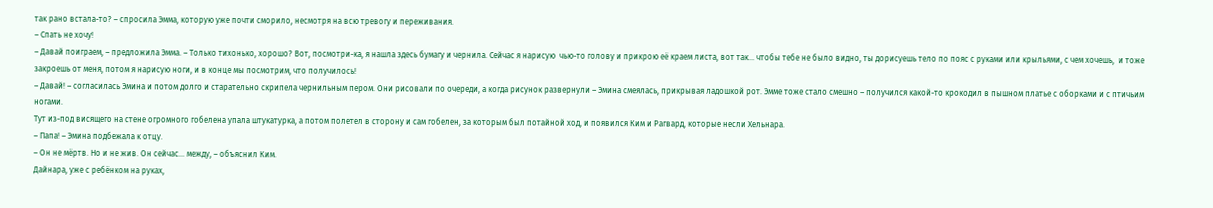так рано встала-то? – спросила Эмма, которую уже почти сморило, несмотря на всю тревогу и переживания.
– Спать не хочу!
– Давай поиграем, – предложила Эмма. – Только тихонько, хорошо? Вот, посмотри-ка, я нашла здесь бумагу и чернила. Сейчас я нарисую  чью-то голову и прикрою её краем листа, вот так... чтобы тебе не было видно, ты дорисуешь тело по пояс с руками или крыльями, с чем хочешь,  и тоже закроешь от меня, потом я нарисую ноги, и в конце мы посмотрим, что получилось!
– Давай! – согласилась Эмина и потом долго и старательно скрипела чернильным пером. Они рисовали по очереди, а когда рисунок развернули – Эмина смеялась, прикрывая ладошкой рот. Эмме тоже стало смешно – получился какой-то крокодил в пышном платье с оборками и с птичьим ногами.
Тут из-под висящего на стене огромного гобелена упала штукатурка, а потом полетел в сторону и сам гобелен, за которым был потайной ход, и появился Ким и Рагвард, которые несли Хельнара.
– Папа! – Эмина подбежала к отцу.
– Он не мёртв. Но и не жив. Он сейчас... между, – объяснил Ким.
Дайнара, уже с ребёнком на руках,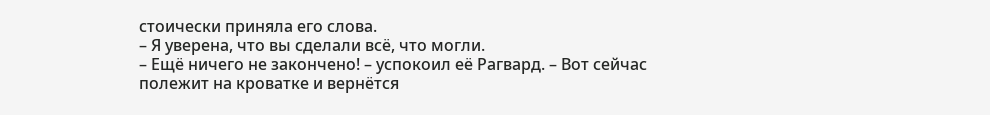стоически приняла его слова.
– Я уверена, что вы сделали всё, что могли.
– Ещё ничего не закончено! – успокоил её Рагвард. – Вот сейчас полежит на кроватке и вернётся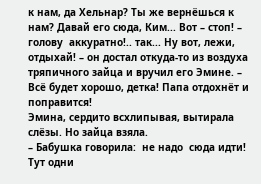к нам, да Хельнар? Ты же вернёшься к нам? Давай его сюда, Ким... Вот – стоп! – голову  аккуратно!.. так... Ну вот, лежи, отдыхай! – он достал откуда-то из воздуха тряпичного зайца и вручил его Эмине. – Всё будет хорошо, детка! Папа отдохнёт и поправится!
Эмина, сердито всхлипывая, вытирала слёзы. Но зайца взяла.
– Бабушка говорила:  не надо  сюда идти! Тут одни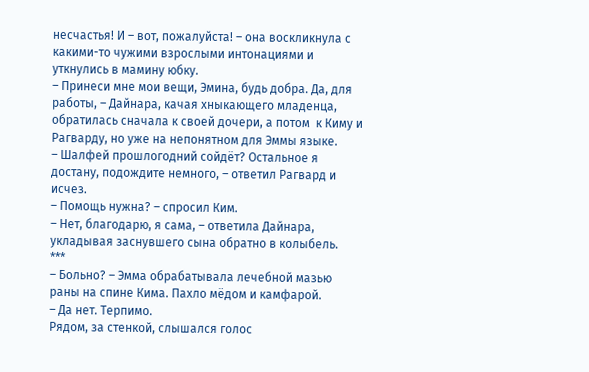несчастья! И – вот, пожалуйста! – она воскликнула с какими-то чужими взрослыми интонациями и уткнулись в мамину юбку.
– Принеси мне мои вещи, Эмина, будь добра. Да, для работы, – Дайнара, качая хныкающего младенца, обратилась сначала к своей дочери, а потом  к Киму и Рагварду, но уже на непонятном для Эммы языке.
– Шалфей прошлогодний сойдёт? Остальное я достану, подождите немного, – ответил Рагвард и исчез.
– Помощь нужна? – спросил Ким.
– Нет, благодарю, я сама, – ответила Дайнара, укладывая заснувшего сына обратно в колыбель.
***
– Больно? – Эмма обрабатывала лечебной мазью раны на спине Кима. Пахло мёдом и камфарой.
– Да нет. Терпимо.
Рядом, за стенкой, слышался голос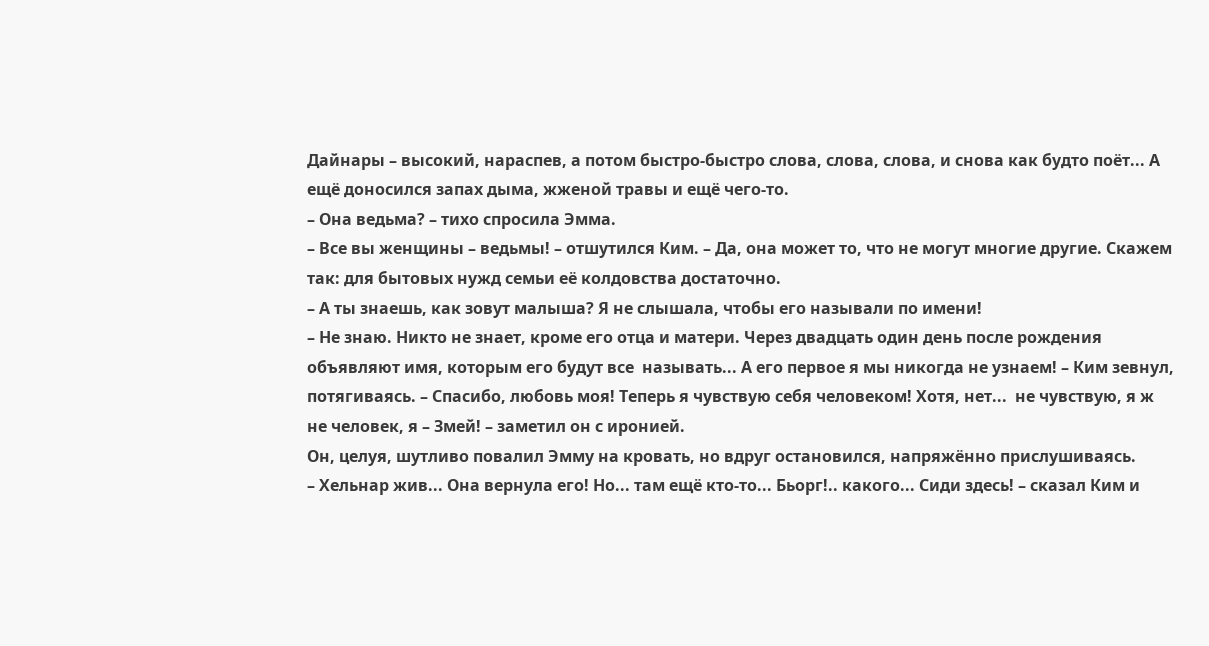Дайнары – высокий, нараспев, а потом быстро-быстро слова, слова, слова, и снова как будто поёт... А ещё доносился запах дыма, жженой травы и ещё чего-то.
– Она ведьма? – тихо спросила Эмма.
– Все вы женщины – ведьмы! – отшутился Ким. – Да, она может то, что не могут многие другие. Скажем так: для бытовых нужд семьи её колдовства достаточно.
– А ты знаешь, как зовут малыша? Я не слышала, чтобы его называли по имени!
– Не знаю. Никто не знает, кроме его отца и матери. Через двадцать один день после рождения объявляют имя, которым его будут все  называть... А его первое я мы никогда не узнаем! – Ким зевнул, потягиваясь. – Спасибо, любовь моя! Теперь я чувствую себя человеком! Хотя, нет...  не чувствую, я ж не человек, я – Змей! – заметил он с иронией.
Он, целуя, шутливо повалил Эмму на кровать, но вдруг остановился, напряжённо прислушиваясь.
– Хельнар жив... Она вернула его! Но... там ещё кто-то... Бьорг!.. какого... Сиди здесь! – сказал Ким и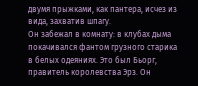двумя прыжками, как пантера, исчез из вида, захватив шпагу.
Он забежал в комнату: в клубах дыма покачивался фантом грузного старика в белых одеяниях. Это был Бьорг, правитель королевства Эрз. Он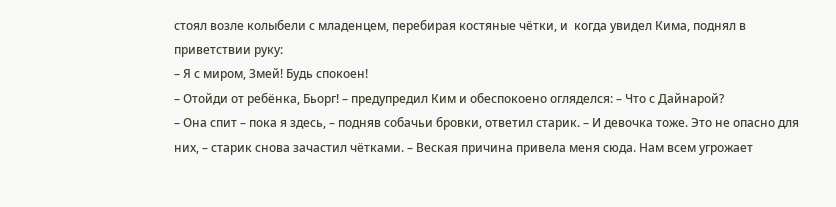стоял возле колыбели с младенцем, перебирая костяные чётки, и  когда увидел Кима, поднял в приветствии руку:
– Я с миром, Змей! Будь спокоен!
– Отойди от ребёнка, Бьорг! – предупредил Ким и обеспокоено огляделся: – Что с Дайнарой?
– Она спит – пока я здесь, – подняв собачьи бровки, ответил старик. – И девочка тоже. Это не опасно для них, – старик снова зачастил чётками. – Веская причина привела меня сюда. Нам всем угрожает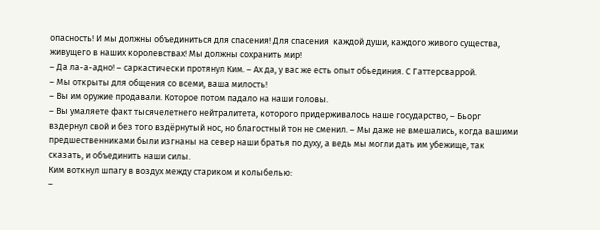опасность! И мы должны объединиться для спасения! Для спасения  каждой души, каждого живого существа, живущего в наших королевствах! Мы должны сохранить мир!
– Да ла-а-адно! – саркастически протянул Ким. – Ах да, у вас же есть опыт обьединия. С Гаттерсваррой.
– Мы открыты для общения со всеми, ваша милость!
– Вы им оружие продавали. Которое потом падало на наши головы.
– Вы умаляете факт тысячелетнего нейтралитета, которого придерживалось наше государство, – Бьорг вздернул свой и без того вздёрнутый нос, но благостный тон не сменил. – Мы даже не вмешались, когда вашими предшественниками были изгнаны на север наши братья по духу, а ведь мы могли дать им убежище, так сказать, и объединить наши силы.
Ким воткнул шпагу в воздух между стариком и колыбелью:
–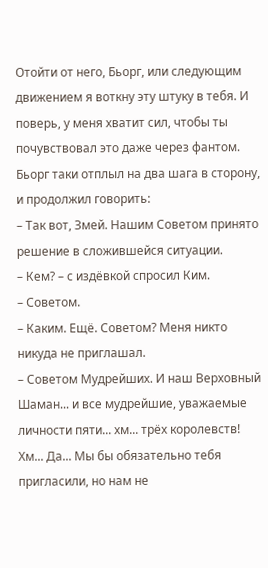Отойти от него, Бьорг, или следующим движением я воткну эту штуку в тебя. И поверь, у меня хватит сил, чтобы ты почувствовал это даже через фантом.
Бьорг таки отплыл на два шага в сторону, и продолжил говорить:
– Так вот, Змей. Нашим Советом принято решение в сложившейся ситуации.
– Кем? – с издёвкой спросил Ким.
– Советом.
– Каким. Ещё. Советом? Меня никто никуда не приглашал.
– Советом Мудрейших. И наш Верховный Шаман... и все мудрейшие, уважаемые личности пяти... хм... трёх королевств! Хм... Да... Мы бы обязательно тебя пригласили, но нам не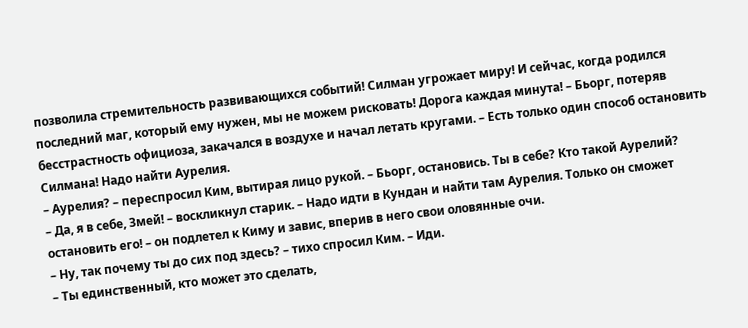позволила стремительность развивающихся событий! Силман угрожает миру! И сейчас, когда родился последний маг, который ему нужен, мы не можем рисковать! Дорога каждая минута! – Бьорг, потеряв бесстрастность официоза, закачался в воздухе и начал летать кругами. – Есть только один способ остановить Силмана! Надо найти Аурелия.
– Аурелия? – переспросил Ким, вытирая лицо рукой. – Бьорг, остановись. Ты в себе? Кто такой Аурелий?
– Да, я в себе, Змей! – воскликнул старик. – Надо идти в Кундан и найти там Аурелия. Только он сможет остановить его! – он подлетел к Киму и завис, вперив в него свои оловянные очи.
– Ну, так почему ты до сих под здесь? – тихо спросил Ким. – Иди.
– Ты единственный, кто может это сделать,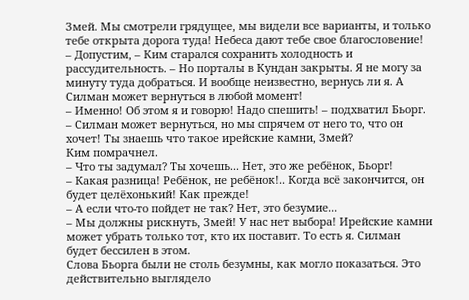Змей. Мы смотрели грядущее, мы видели все варианты, и только тебе открыта дорога туда! Небеса дают тебе свое благословение!
– Допустим, – Ким старался сохранить холодность и рассудительность. – Но порталы в Кундан закрыты. Я не могу за минуту туда добраться. И вообще неизвестно, вернусь ли я. А Силман может вернуться в любой момент!
– Именно! Об этом я и говорю! Надо спешить! – подхватил Бьорг. – Силман может вернуться, но мы спрячем от него то, что он хочет! Ты знаешь что такое ирейские камни, Змей?
Ким помрачнел.
– Что ты задумал? Ты хочешь... Нет, это же ребёнок, Бьорг!
– Какая разница! Ребёнок, не ребёнок!.. Когда всё закончится, он будет целёхонький! Как прежде!
– А если что-то пойдет не так? Нет, это безумие...
– Мы должны рискнуть, Змей! У нас нет выбора! Ирейские камни может убрать только тот, кто их поставит. То есть я. Силман будет бессилен в этом.
Слова Бьорга были не столь безумны, как могло показаться. Это действительно выглядело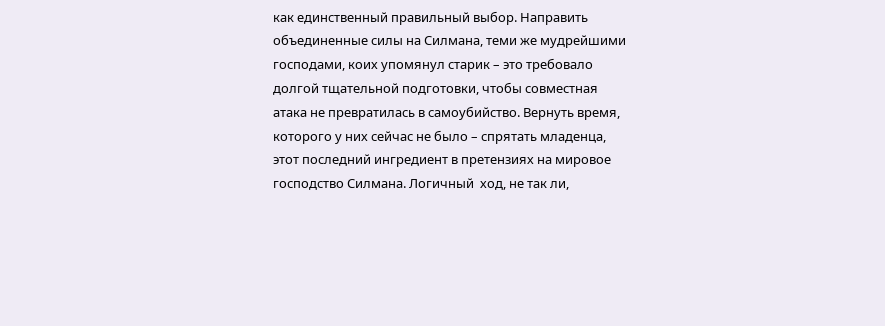как единственный правильный выбор. Направить объединенные силы на Силмана, теми же мудрейшими господами, коих упомянул старик – это требовало долгой тщательной подготовки, чтобы совместная атака не превратилась в самоубийство. Вернуть время, которого у них сейчас не было – спрятать младенца, этот последний ингредиент в претензиях на мировое господство Силмана. Логичный  ход, не так ли,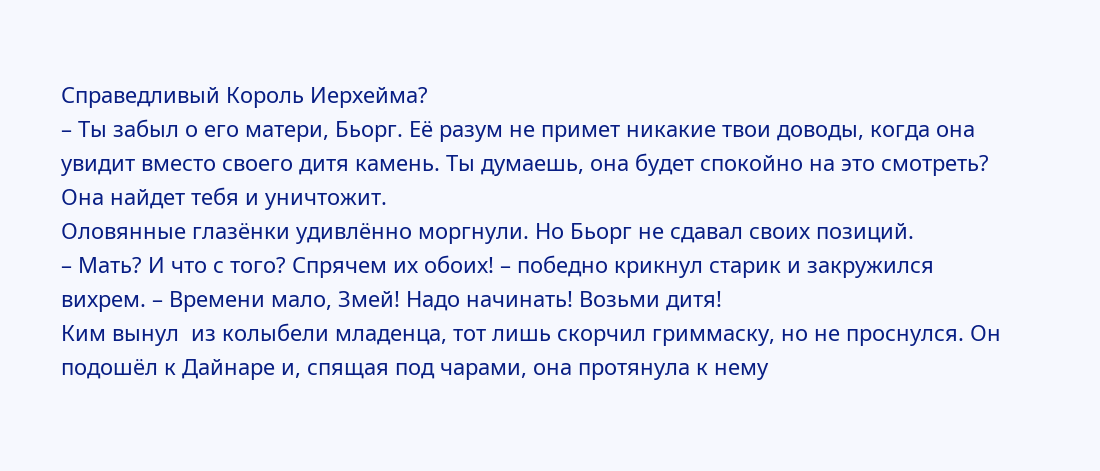Справедливый Король Иерхейма?
– Ты забыл о его матери, Бьорг. Её разум не примет никакие твои доводы, когда она увидит вместо своего дитя камень. Ты думаешь, она будет спокойно на это смотреть? Она найдет тебя и уничтожит.
Оловянные глазёнки удивлённо моргнули. Но Бьорг не сдавал своих позиций.
– Мать? И что с того? Спрячем их обоих! – победно крикнул старик и закружился вихрем. – Времени мало, Змей! Надо начинать! Возьми дитя!
Ким вынул  из колыбели младенца, тот лишь скорчил гриммаску, но не проснулся. Он подошёл к Дайнаре и, спящая под чарами, она протянула к нему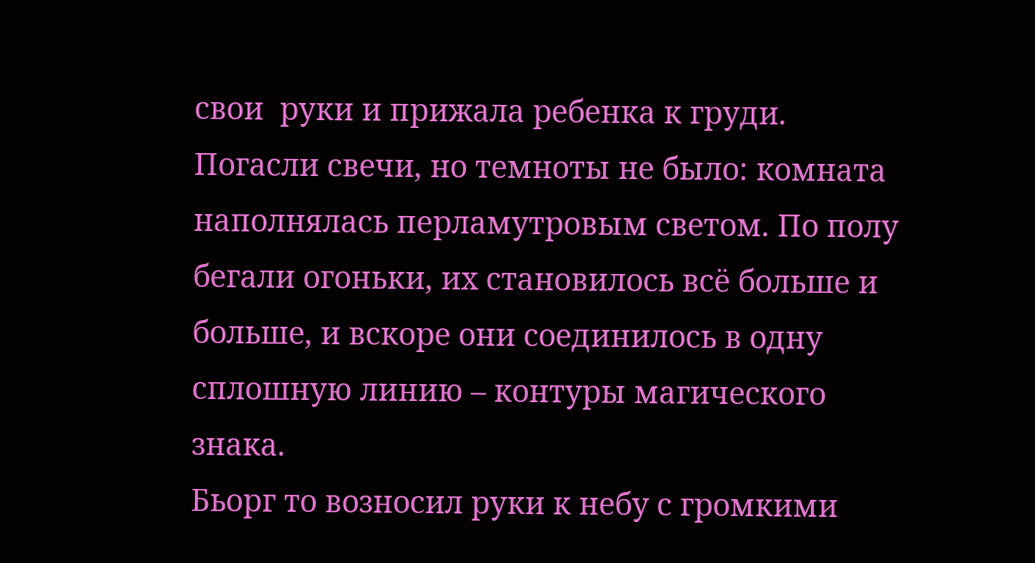свои  руки и прижала ребенка к груди.
Погасли свечи, но темноты не было: комната наполнялась перламутровым светом. По полу бегали огоньки, их становилось всё больше и больше, и вскоре они соединилось в одну сплошную линию – контуры магического знака.
Бьорг то возносил руки к небу с громкими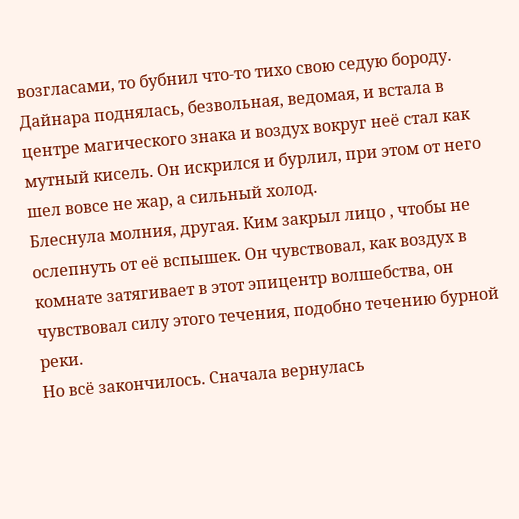возгласами, то бубнил что-то тихо свою седую бороду.  Дайнара поднялась, безвольная, ведомая, и встала в центре магического знака и воздух вокруг неё стал как мутный кисель. Он искрился и бурлил, при этом от него шел вовсе не жар, а сильный холод.
Блеснула молния, другая. Ким закрыл лицо , чтобы не ослепнуть от её вспышек. Он чувствовал, как воздух в комнате затягивает в этот эпицентр волшебства, он чувствовал силу этого течения, подобно течению бурной реки.
Но всё закончилось. Сначала вернулась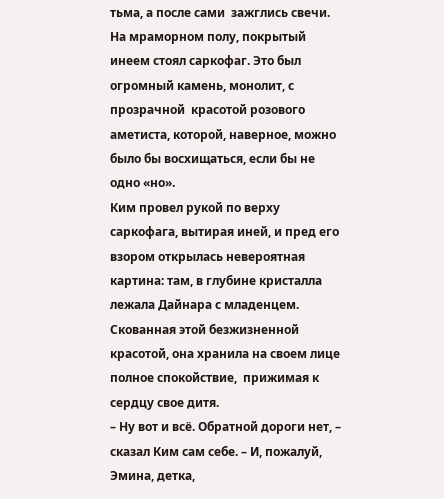тьма, а после сами  зажглись свечи.
На мраморном полу, покрытый инеем стоял саркофаг. Это был огромный камень, монолит, с прозрачной  красотой розового аметиста, которой, наверное, можно было бы восхищаться, если бы не одно «но».
Ким провел рукой по верху саркофага, вытирая иней, и пред его взором открылась невероятная картина: там, в глубине кристалла лежала Дайнара с младенцем. Скованная этой безжизненной красотой, она хранила на своем лице полное спокойствие,  прижимая к сердцу свое дитя.
– Ну вот и всё. Обратной дороги нет, – сказал Ким сам себе. – И, пожалуй, Эмина, детка,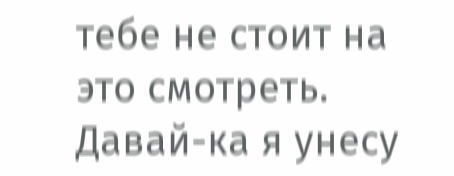тебе не стоит на это смотреть. Давай-ка я унесу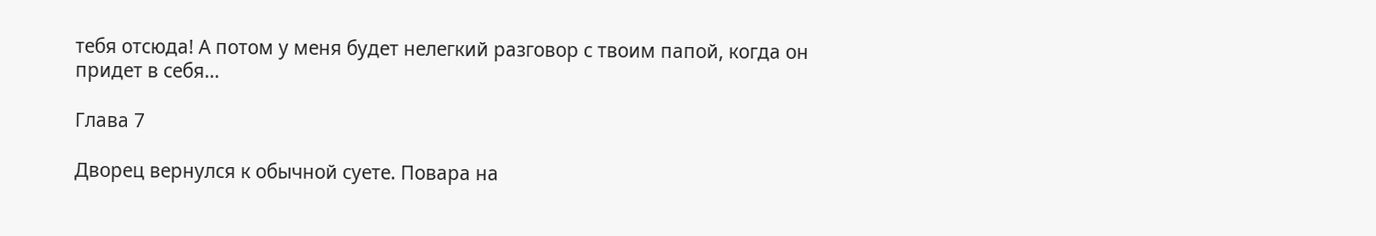тебя отсюда! А потом у меня будет нелегкий разговор с твоим папой, когда он придет в себя...

Глава 7

Дворец вернулся к обычной суете. Повара на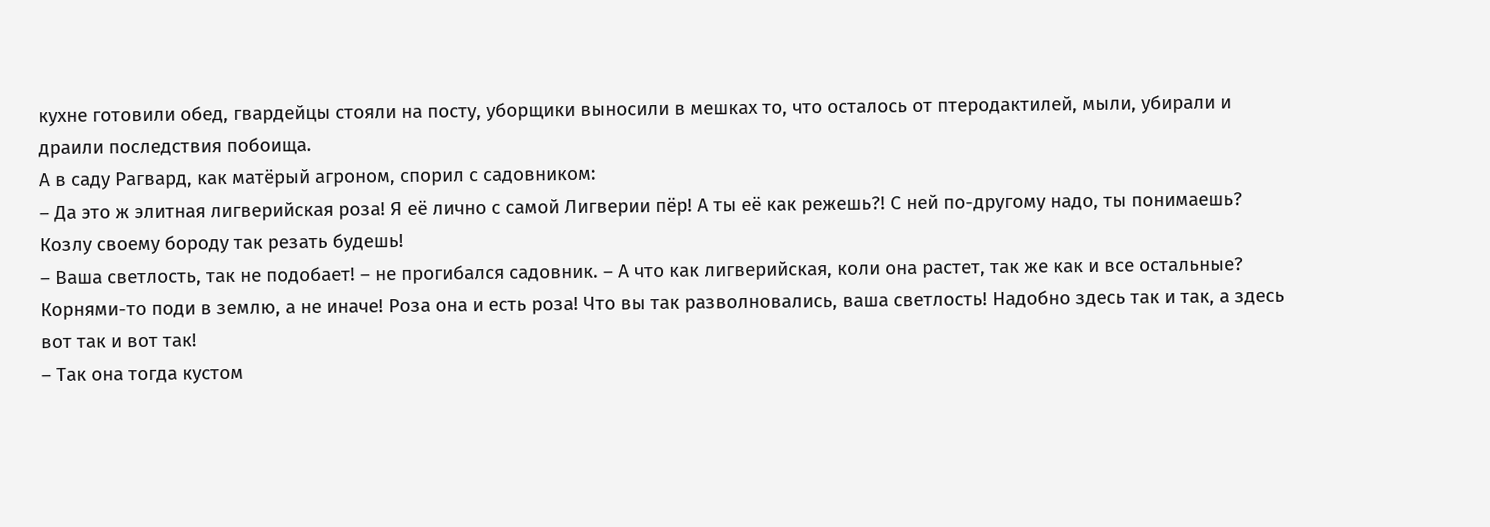кухне готовили обед, гвардейцы стояли на посту, уборщики выносили в мешках то, что осталось от птеродактилей, мыли, убирали и драили последствия побоища.
А в саду Рагвард, как матёрый агроном, спорил с садовником:
– Да это ж элитная лигверийская роза! Я её лично с самой Лигверии пёр! А ты её как режешь?! С ней по-другому надо, ты понимаешь? Козлу своему бороду так резать будешь!
– Ваша светлость, так не подобает! – не прогибался садовник. – А что как лигверийская, коли она растет, так же как и все остальные? Корнями-то поди в землю, а не иначе! Роза она и есть роза! Что вы так разволновались, ваша светлость! Надобно здесь так и так, а здесь вот так и вот так!
– Так она тогда кустом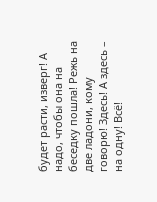будет расти, изверг! А надо, чтобы она на беседку пошла! Режь на две ладони, кому говорю! Здесь! А здесь – на одну! Всё!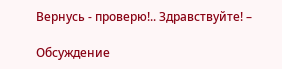Вернусь - проверю!.. Здравствуйте! –

Обсуждение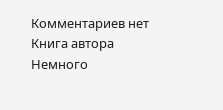Комментариев нет
Книга автора
Немного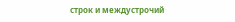строк и междустрочий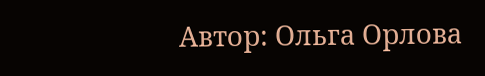Автор: Ольга Орлова